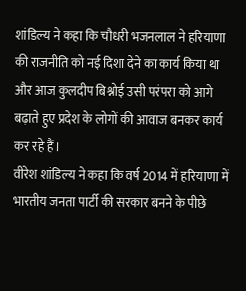शांडिल्य ने कहा कि चौधरी भजनलाल ने हरियाणा की राजनीति को नई दिशा देने का कार्य किया था और आज कुलदीप बिश्नोई उसी परंपरा को आगे बढ़ाते हुए प्रदेश के लोगों की आवाज बनकर कार्य कर रहे हैं।
वीरेश शांडिल्य ने कहा कि वर्ष 2014 में हरियाणा में भारतीय जनता पार्टी की सरकार बनने के पीछे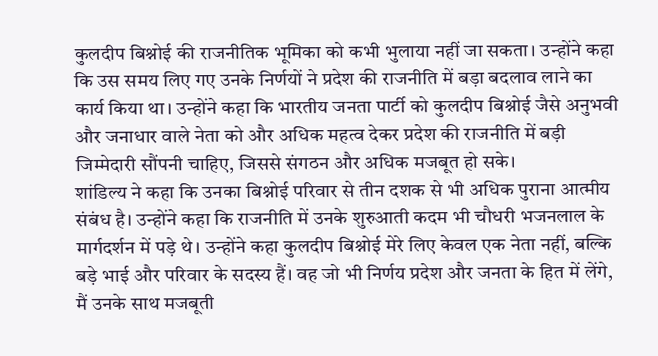कुलदीप बिश्नोई की राजनीतिक भूमिका को कभी भुलाया नहीं जा सकता। उन्होंने कहा कि उस समय लिए गए उनके निर्णयों ने प्रदेश की राजनीति में बड़ा बदलाव लाने का कार्य किया था। उन्होंने कहा कि भारतीय जनता पार्टी को कुलदीप बिश्नोई जैसे अनुभवी और जनाधार वाले नेता को और अधिक महत्व देकर प्रदेश की राजनीति में बड़ी जिम्मेदारी सौंपनी चाहिए, जिससे संगठन और अधिक मजबूत हो सके।
शांडिल्य ने कहा कि उनका बिश्नोई परिवार से तीन दशक से भी अधिक पुराना आत्मीय संबंध है। उन्होंने कहा कि राजनीति में उनके शुरुआती कदम भी चौधरी भजनलाल के मार्गदर्शन में पड़े थे। उन्होंने कहा कुलदीप बिश्नोई मेरे लिए केवल एक नेता नहीं, बल्कि बड़े भाई और परिवार के सदस्य हैं। वह जो भी निर्णय प्रदेश और जनता के हित में लेंगे, मैं उनके साथ मजबूती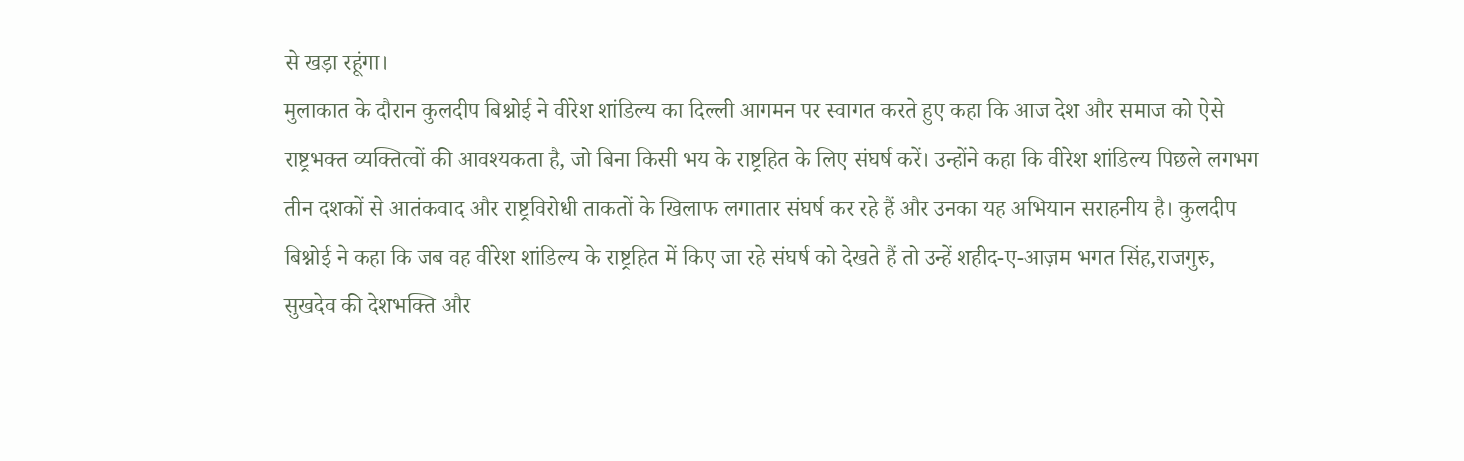से खड़ा रहूंगा।
मुलाकात के दौरान कुलदीप बिश्नोई ने वीरेश शांडिल्य का दिल्ली आगमन पर स्वागत करते हुए कहा कि आज देश और समाज को ऐसे राष्ट्रभक्त व्यक्तित्वों की आवश्यकता है, जो बिना किसी भय के राष्ट्रहित के लिए संघर्ष करें। उन्होंने कहा कि वीरेश शांडिल्य पिछले लगभग तीन दशकों से आतंकवाद और राष्ट्रविरोधी ताकतों के खिलाफ लगातार संघर्ष कर रहे हैं और उनका यह अभियान सराहनीय है। कुलदीप बिश्नोई ने कहा कि जब वह वीरेश शांडिल्य के राष्ट्रहित में किए जा रहे संघर्ष को देखते हैं तो उन्हें शहीद-ए-आज़म भगत सिंह,राजगुरु, सुखदेव की देशभक्ति और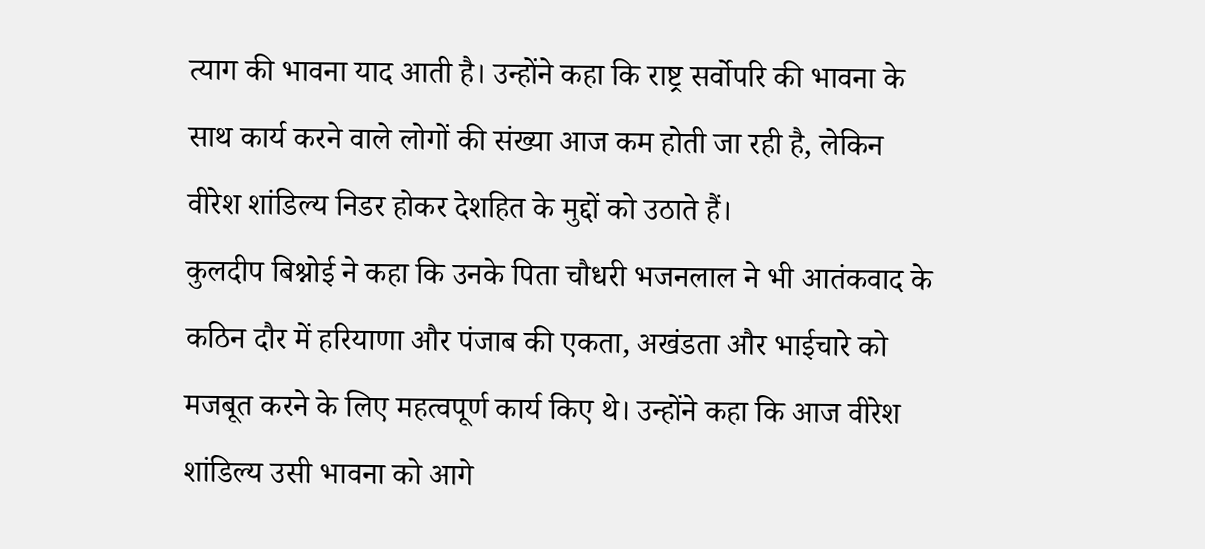त्याग की भावना याद आती है। उन्होंने कहा कि राष्ट्र सर्वोपरि की भावना के साथ कार्य करने वाले लोगों की संख्या आज कम होती जा रही है, लेकिन वीरेश शांडिल्य निडर होकर देशहित के मुद्दों को उठाते हैं।
कुलदीप बिश्नोई ने कहा कि उनके पिता चौधरी भजनलाल ने भी आतंकवाद के कठिन दौर में हरियाणा और पंजाब की एकता, अखंडता और भाईचारे को मजबूत करने के लिए महत्वपूर्ण कार्य किए थे। उन्होंने कहा कि आज वीरेश शांडिल्य उसी भावना को आगे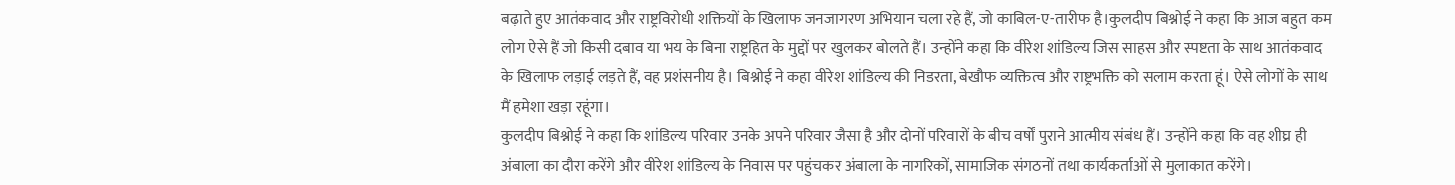बढ़ाते हुए आतंकवाद और राष्ट्रविरोधी शक्तियों के खिलाफ जनजागरण अभियान चला रहे हैं, जो काबिल-ए-तारीफ है।कुलदीप बिश्नोई ने कहा कि आज बहुत कम लोग ऐसे हैं जो किसी दबाव या भय के बिना राष्ट्रहित के मुद्दों पर खुलकर बोलते हैं। उन्होंने कहा कि वीरेश शांडिल्य जिस साहस और स्पष्टता के साथ आतंकवाद के खिलाफ लड़ाई लड़ते हैं, वह प्रशंसनीय है। बिश्नोई ने कहा वीरेश शांडिल्य की निडरता, बेखौफ व्यक्तित्व और राष्ट्रभक्ति को सलाम करता हूं। ऐसे लोगों के साथ मैं हमेशा खड़ा रहूंगा।
कुलदीप बिश्नोई ने कहा कि शांडिल्य परिवार उनके अपने परिवार जैसा है और दोनों परिवारों के बीच वर्षों पुराने आत्मीय संबंध हैं। उन्होंने कहा कि वह शीघ्र ही अंबाला का दौरा करेंगे और वीरेश शांडिल्य के निवास पर पहुंचकर अंबाला के नागरिकों, सामाजिक संगठनों तथा कार्यकर्ताओं से मुलाकात करेंगे।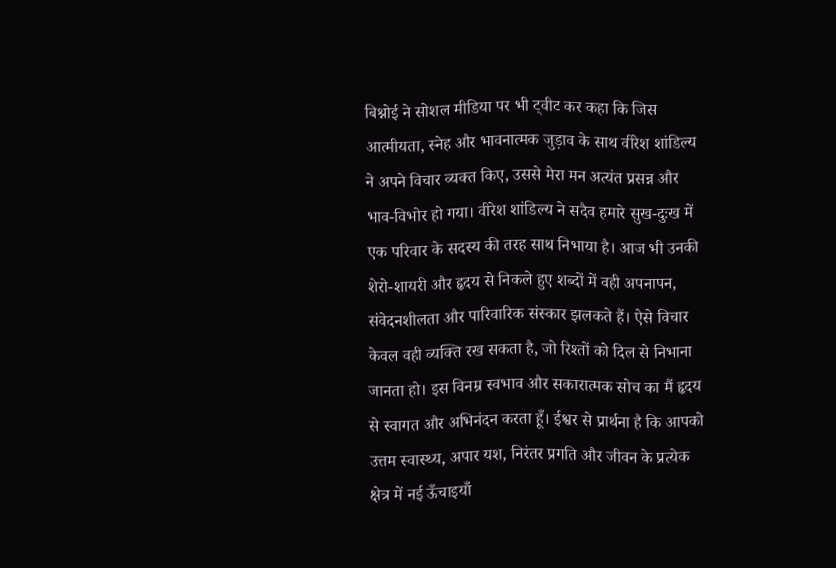बिश्नोई ने सोशल मीडिया पर भी ट्वीट कर कहा कि जिस आत्मीयता, स्नेह और भावनात्मक जुड़ाव के साथ वीरेश शांडिल्य ने अपने विचार व्यक्त किए, उससे मेरा मन अत्यंत प्रसन्न और भाव-विभोर हो गया। वीरेश शांडिल्य ने सदैव हमारे सुख-दुःख में एक परिवार के सदस्य की तरह साथ निभाया है। आज भी उनकी शेरो-शायरी और हृदय से निकले हुए शब्दों में वही अपनापन, संवेदनशीलता और पारिवारिक संस्कार झलकते हैं। ऐसे विचार केवल वही व्यक्ति रख सकता है, जो रिश्तों को दिल से निभाना जानता हो। इस विनम्र स्वभाव और सकारात्मक सोच का मैं हृदय से स्वागत और अभिनंदन करता हूँ। ईश्वर से प्रार्थना है कि आपको उत्तम स्वास्थ्य, अपार यश, निरंतर प्रगति और जीवन के प्रत्येक क्षेत्र में नई ऊँचाइयाँ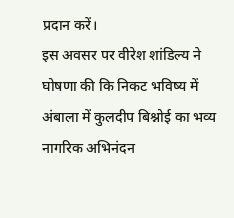प्रदान करें।
इस अवसर पर वीरेश शांडिल्य ने घोषणा की कि निकट भविष्य में अंबाला में कुलदीप बिश्नोई का भव्य नागरिक अभिनंदन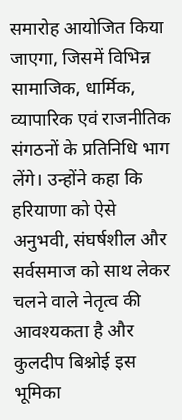समारोह आयोजित किया जाएगा, जिसमें विभिन्न सामाजिक, धार्मिक, व्यापारिक एवं राजनीतिक संगठनों के प्रतिनिधि भाग लेंगे। उन्होंने कहा कि हरियाणा को ऐसे अनुभवी, संघर्षशील और सर्वसमाज को साथ लेकर चलने वाले नेतृत्व की आवश्यकता है और कुलदीप बिश्नोई इस भूमिका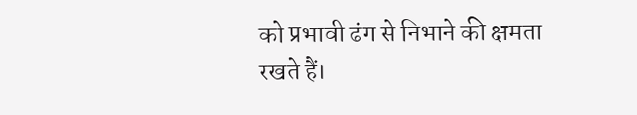को प्रभावी ढंग से निभाने की क्षमता रखते हैं।